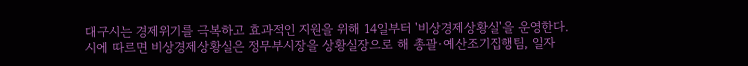대구시는 경제위기를 극복하고 효과적인 지원을 위해 14일부터 '비상경제상황실'을 운영한다.
시에 따르면 비상경제상황실은 정무부시장을 상황실장으로 해 총괄·예산조기집행팀, 일자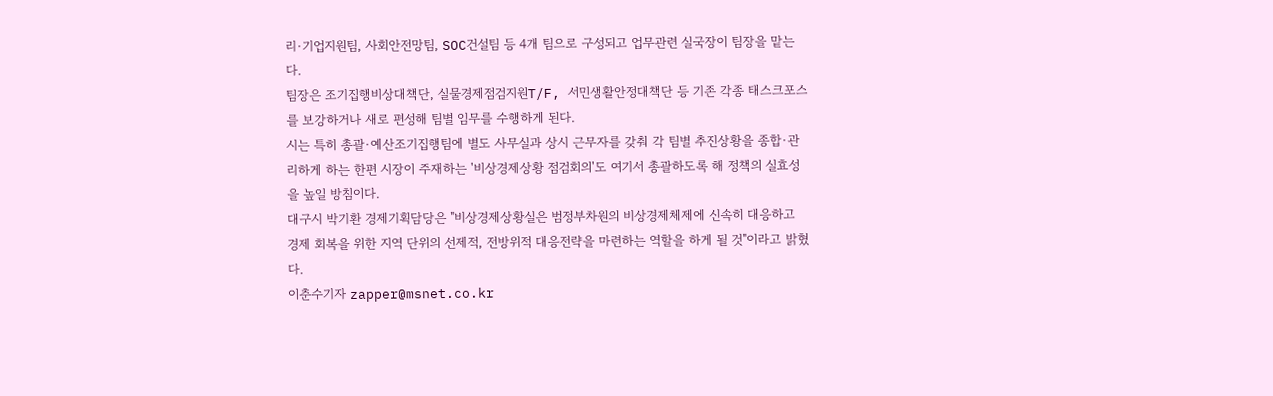리·기업지원팀, 사회안전망팀, SOC건설팀 등 4개 팀으로 구성되고 업무관련 실국장이 팀장을 맡는다.
팀장은 조기집행비상대책단, 실물경제점검지원T/F, 서민생활안정대책단 등 기존 각종 태스크포스를 보강하거나 새로 편성해 팀별 임무를 수행하게 된다.
시는 특히 총괄·예산조기집행팀에 별도 사무실과 상시 근무자를 갖춰 각 팀별 추진상황을 종합·관리하게 하는 한편 시장이 주재하는 '비상경제상황 점검회의'도 여기서 총괄하도록 해 정책의 실효성을 높일 방침이다.
대구시 박기환 경제기획담당은 "비상경제상황실은 범정부차원의 비상경제체제에 신속히 대응하고 경제 회복을 위한 지역 단위의 선제적, 전방위적 대응전략을 마련하는 역할을 하게 될 것"이라고 밝혔다.
이춘수기자 zapper@msnet.co.kr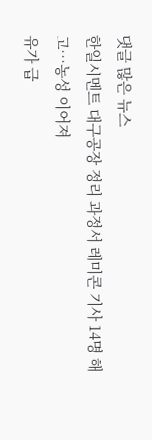댓글 많은 뉴스
한일시멘트 대구공장 정리 과정서 레미콘 기사 14명 해고…농성 이어져
유가 급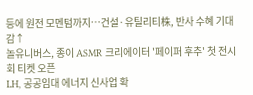등에 원전 모멘텀까지…건설·유틸리티株, 반사 수혜 기대감↑
놀유니버스, 종이 ASMR 크리에이터 '페이퍼 후추' 첫 전시회 티켓 오픈
LH, 공공임대 에너지 신사업 확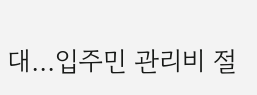대…입주민 관리비 절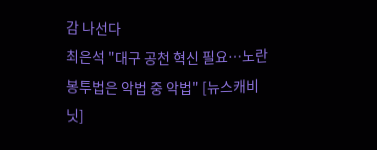감 나선다
최은석 "대구 공천 혁신 필요…노란봉투법은 악법 중 악법" [뉴스캐비닛]